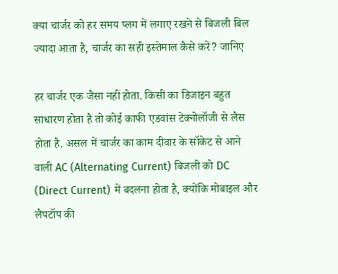क्या चार्जर को हर समय प्लग में लगाए रखने से बिजली बिल ज्यादा आता है, चार्जर का सही इस्तेमाल कैसे करें? जानिए

हर चार्जर एक जैसा नहीं होता. किसी का डिजाइन बहुत साधारण होता है तो कोई काफी एडवांस टेक्नोलॉजी से लैस होता है. असल में चार्जर का काम दीवार के सॉकेट से आने वाली AC (Alternating Current) बिजली को DC (Direct Current) में बदलना होता है, क्योंकि मोबाइल और लैपटॉप की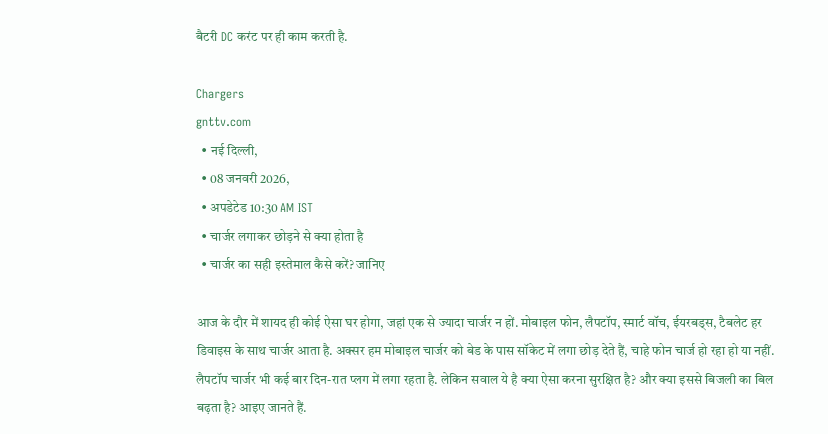बैटरी DC करंट पर ही काम करती है.

Chargers
gnttv.com
  • नई दिल्ली,
  • 08 जनवरी 2026,
  • अपडेटेड 10:30 AM IST
  • चार्जर लगाकर छोड़ने से क्या होता है
  • चार्जर का सही इस्तेमाल कैसे करें? जानिए

आज के दौर में शायद ही कोई ऐसा घर होगा, जहां एक से ज्यादा चार्जर न हों. मोबाइल फोन, लैपटॉप, स्मार्ट वॉच, ईयरबड्स, टैबलेट हर डिवाइस के साथ चार्जर आता है. अक्सर हम मोबाइल चार्जर को बेड के पास सॉकेट में लगा छोड़ देते हैं, चाहे फोन चार्ज हो रहा हो या नहीं. लैपटॉप चार्जर भी कई बार दिन-रात प्लग में लगा रहता है. लेकिन सवाल ये है क्या ऐसा करना सुरक्षित है? और क्या इससे बिजली का बिल बढ़ता है? आइए जानते हैं.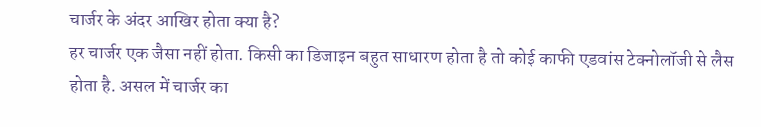चार्जर के अंदर आखिर होता क्या है?
हर चार्जर एक जैसा नहीं होता. किसी का डिजाइन बहुत साधारण होता है तो कोई काफी एडवांस टेक्नोलॉजी से लैस होता है. असल में चार्जर का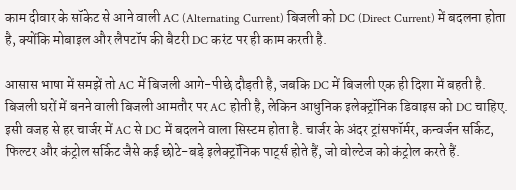काम दीवार के सॉकेट से आने वाली AC (Alternating Current) बिजली को DC (Direct Current) में बदलना होता है, क्योंकि मोबाइल और लैपटॉप की बैटरी DC करंट पर ही काम करती है.

आसास भाषा में समझें तो AC में बिजली आगे-पीछे दौड़ती है, जबकि DC में बिजली एक ही दिशा में बहती है. बिजली घरों में बनने वाली बिजली आमतौर पर AC होती है, लेकिन आधुनिक इलेक्ट्रॉनिक डिवाइस को DC चाहिए. इसी वजह से हर चार्जर में AC से DC में बदलने वाला सिस्टम होता है. चार्जर के अंदर ट्रांसफॉर्मर, कन्वर्जन सर्किट, फिल्टर और कंट्रोल सर्किट जैसे कई छोटे-बड़े इलेक्ट्रॉनिक पार्ट्स होते हैं, जो वोल्टेज को कंट्रोल करते हैं.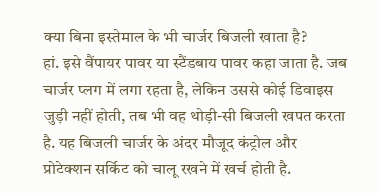क्या बिना इस्तेमाल के भी चार्जर बिजली खाता है?
हां. इसे वैंपायर पावर या स्टैंडबाय पावर कहा जाता है. जब चार्जर प्लग में लगा रहता है, लेकिन उससे कोई डिवाइस जुड़ी नहीं होती, तब भी वह थोड़ी-सी बिजली खपत करता है. यह बिजली चार्जर के अंदर मौजूद कंट्रोल और प्रोटेक्शन सर्किट को चालू रखने में खर्च होती है.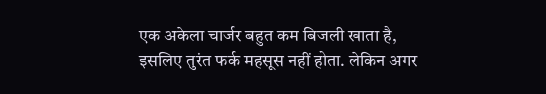एक अकेला चार्जर बहुत कम बिजली खाता है, इसलिए तुरंत फर्क महसूस नहीं होता. लेकिन अगर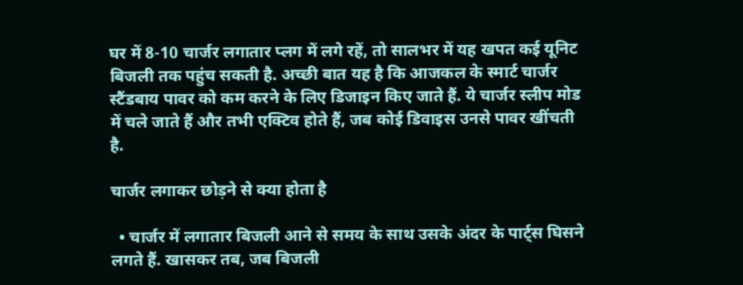घर में 8-10 चार्जर लगातार प्लग में लगे रहें, तो सालभर में यह खपत कई यूनिट बिजली तक पहुंच सकती है. अच्छी बात यह है कि आजकल के स्मार्ट चार्जर स्टैंडबाय पावर को कम करने के लिए डिजाइन किए जाते हैं. ये चार्जर स्लीप मोड में चले जाते हैं और तभी एक्टिव होते हैं, जब कोई डिवाइस उनसे पावर खींचती है.

चार्जर लगाकर छोड़ने से क्या होता है

  • चार्जर में लगातार बिजली आने से समय के साथ उसके अंदर के पार्ट्स घिसने लगते हैं. खासकर तब, जब बिजली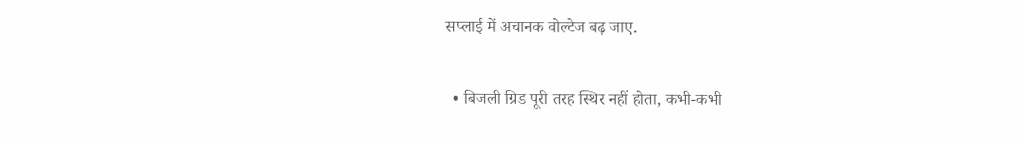सप्लाई में अचानक वोल्टेज बढ़ जाए.

  • बिजली ग्रिड पूरी तरह स्थिर नहीं होता, कभी-कभी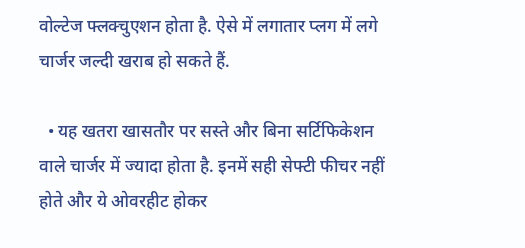वोल्टेज फ्लक्चुएशन होता है. ऐसे में लगातार प्लग में लगे चार्जर जल्दी खराब हो सकते हैं.

  • यह खतरा खासतौर पर सस्ते और बिना सर्टिफिकेशन वाले चार्जर में ज्यादा होता है. इनमें सही सेफ्टी फीचर नहीं होते और ये ओवरहीट होकर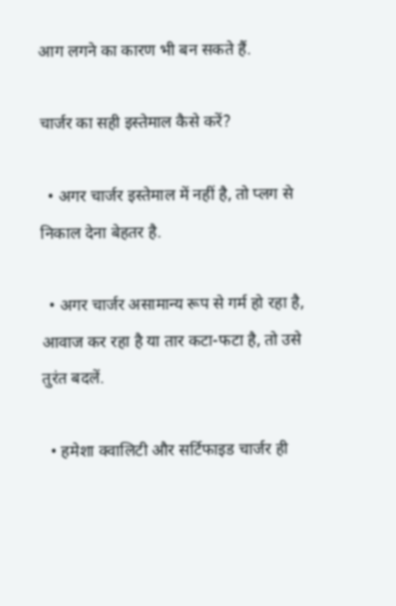आग लगने का कारण भी बन सकते हैं.

चार्जर का सही इस्तेमाल कैसे करें?

  • अगर चार्जर इस्तेमाल में नहीं है, तो प्लग से निकाल देना बेहतर है.

  • अगर चार्जर असामान्य रूप से गर्म हो रहा है, आवाज कर रहा है या तार कटा-फटा है, तो उसे तुरंत बदलें.

  • हमेशा क्वालिटी और सर्टिफाइड चार्जर ही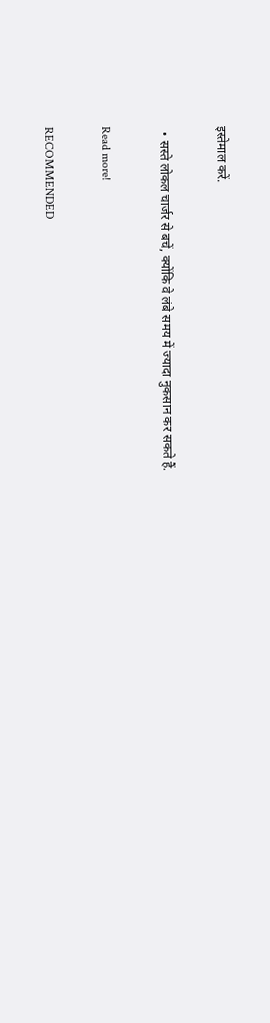इस्तेमाल करें.

  • सस्ते लोकल चार्जर से बचें, क्योंकि वे लंबे समय में ज्यादा नुकसान कर सकते हैं.

Read more!

RECOMMENDED